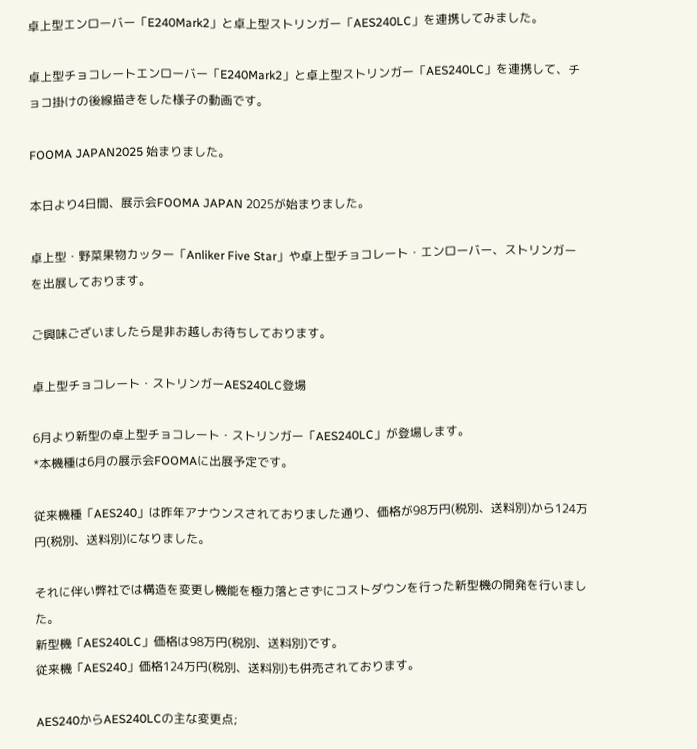卓上型エンローバー「E240Mark2」と卓上型ストリンガー「AES240LC」を連携してみました。

卓上型チョコレートエンローバー「E240Mark2」と卓上型ストリンガー「AES240LC」を連携して、チョコ掛けの後線描きをした様子の動画です。

FOOMA JAPAN2025 始まりました。

本日より4日間、展示会FOOMA JAPAN 2025が始まりました。

卓上型・野菜果物カッター「Anliker Five Star」や卓上型チョコレート・エンローバー、ストリンガーを出展しております。

ご興味ございましたら是非お越しお待ちしております。

卓上型チョコレート・ストリンガーAES240LC登場

6月より新型の卓上型チョコレート・ストリンガー「AES240LC」が登場します。
*本機種は6月の展示会FOOMAに出展予定です。

従来機種「AES240」は昨年アナウンスされておりました通り、価格が98万円(税別、送料別)から124万円(税別、送料別)になりました。

それに伴い弊社では構造を変更し機能を極力落とさずにコストダウンを行った新型機の開発を行いました。
新型機「AES240LC」価格は98万円(税別、送料別)です。
従来機「AES240」価格124万円(税別、送料別)も併売されております。

AES240からAES240LCの主な変更点;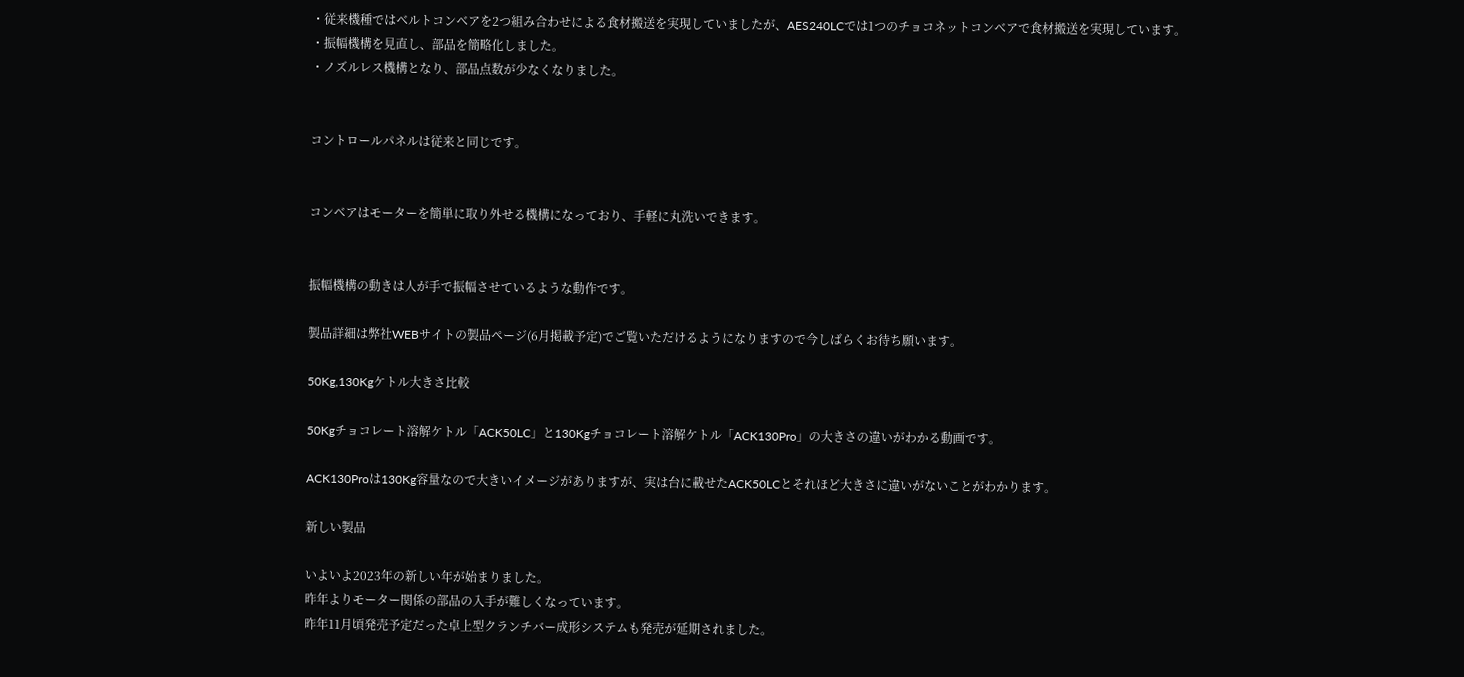・従来機種ではベルトコンベアを2つ組み合わせによる食材搬送を実現していましたが、AES240LCでは1つのチョコネットコンベアで食材搬送を実現しています。
・振幅機構を見直し、部品を簡略化しました。
・ノズルレス機構となり、部品点数が少なくなりました。


コントロールパネルは従来と同じです。


コンベアはモーターを簡単に取り外せる機構になっており、手軽に丸洗いできます。


振幅機構の動きは人が手で振幅させているような動作です。

製品詳細は弊社WEBサイトの製品ページ(6月掲載予定)でご覧いただけるようになりますので今しばらくお待ち願います。

50Kg,130Kgケトル大きさ比較

50Kgチョコレート溶解ケトル「ACK50LC」と130Kgチョコレート溶解ケトル「ACK130Pro」の大きさの違いがわかる動画です。

ACK130Proは130Kg容量なので大きいイメージがありますが、実は台に載せたACK50LCとそれほど大きさに違いがないことがわかります。

新しい製品

いよいよ2023年の新しい年が始まりました。
昨年よりモーター関係の部品の入手が難しくなっています。
昨年11月頃発売予定だった卓上型クランチバー成形システムも発売が延期されました。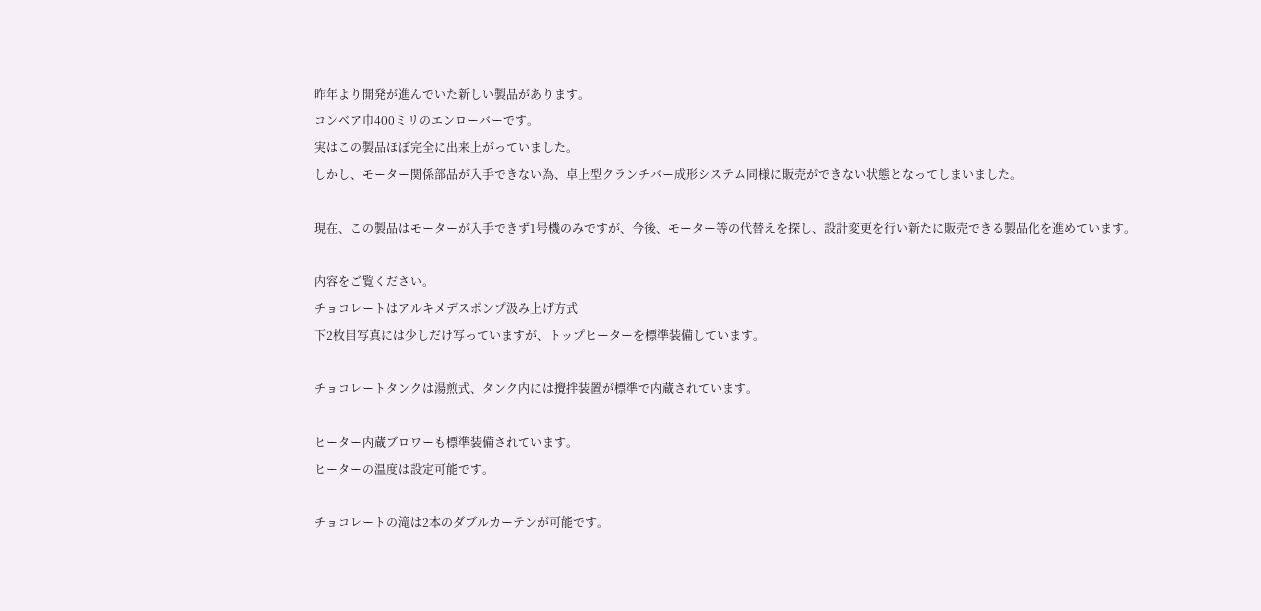昨年より開発が進んでいた新しい製品があります。
コンベア巾400ミリのエンローバーです。
実はこの製品ほぼ完全に出来上がっていました。
しかし、モーター関係部品が入手できない為、卓上型クランチバー成形システム同様に販売ができない状態となってしまいました。

現在、この製品はモーターが入手できず1号機のみですが、今後、モーター等の代替えを探し、設計変更を行い新たに販売できる製品化を進めています。

内容をご覧ください。
チョコレートはアルキメデスポンプ汲み上げ方式
下2枚目写真には少しだけ写っていますが、トップヒーターを標準装備しています。

チョコレートタンクは湯煎式、タンク内には攪拌装置が標準で内蔵されています。

ヒーター内蔵ブロワーも標準装備されています。
ヒーターの温度は設定可能です。

チョコレートの滝は2本のダブルカーテンが可能です。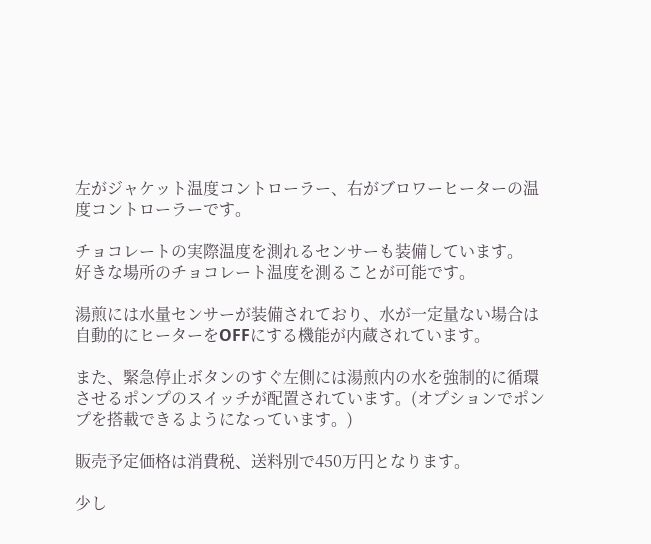左がジャケット温度コントローラー、右がブロワーヒーターの温度コントローラーです。

チョコレートの実際温度を測れるセンサーも装備しています。
好きな場所のチョコレート温度を測ることが可能です。

湯煎には水量センサーが装備されており、水が一定量ない場合は自動的にヒーターをOFFにする機能が内蔵されています。

また、緊急停止ボタンのすぐ左側には湯煎内の水を強制的に循環させるポンプのスイッチが配置されています。(オプションでポンプを搭載できるようになっています。)

販売予定価格は消費税、送料別で450万円となります。

少し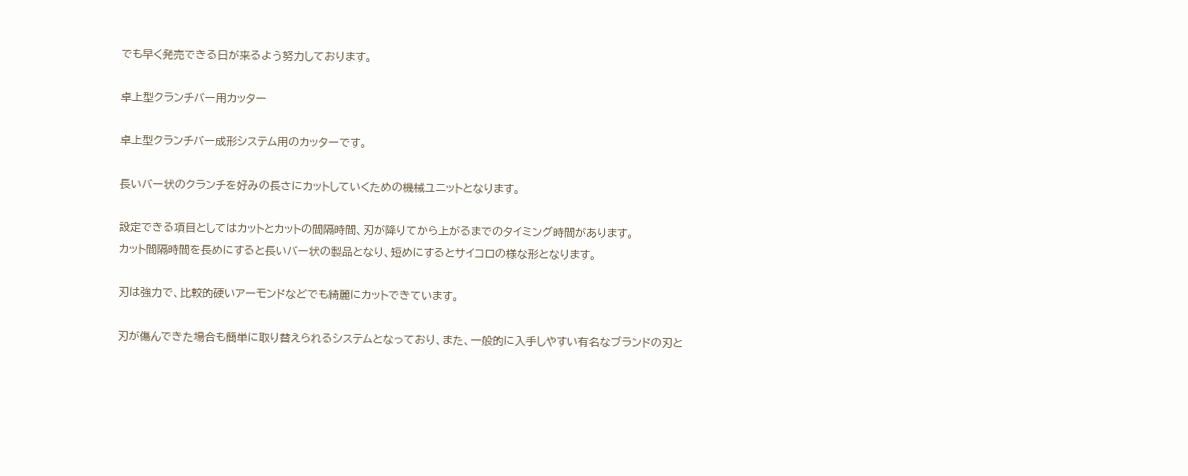でも早く発売できる日が来るよう努力しております。

卓上型クランチバー用カッター

卓上型クランチバー成形システム用のカッターです。

長いバー状のクランチを好みの長さにカットしていくための機械ユニットとなります。

設定できる項目としてはカットとカットの間隔時間、刃が降りてから上がるまでのタイミング時間があります。
カット間隔時間を長めにすると長いバー状の製品となり、短めにするとサイコロの様な形となります。

刃は強力で、比較的硬いアーモンドなどでも綺麗にカットできています。

刃が傷んできた場合も簡単に取り替えられるシステムとなっており、また、一般的に入手しやすい有名なブランドの刃と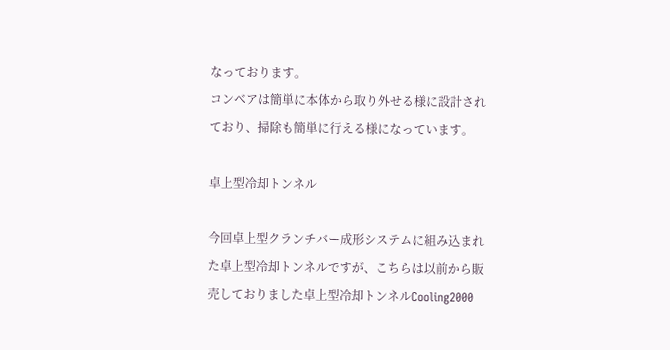なっております。
コンベアは簡単に本体から取り外せる様に設計されており、掃除も簡単に行える様になっています。

卓上型冷却トンネル

今回卓上型クランチバー成形システムに組み込まれた卓上型冷却トンネルですが、こちらは以前から販売しておりました卓上型冷却トンネルCooling2000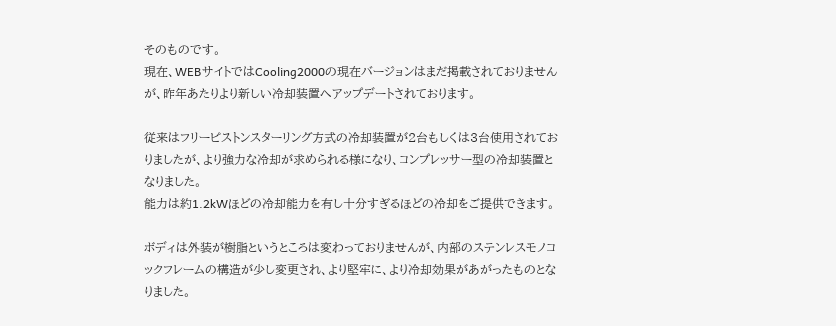そのものです。
現在、WEBサイトではCooling2000の現在バージョンはまだ掲載されておりませんが、昨年あたりより新しい冷却装置へアップデートされております。

従来はフリーピストンスターリング方式の冷却装置が2台もしくは3台使用されておりましたが、より強力な冷却が求められる様になり、コンプレッサー型の冷却装置となりました。
能力は約1.2kWほどの冷却能力を有し十分すぎるほどの冷却をご提供できます。

ボディは外装が樹脂というところは変わっておりませんが、内部のステンレスモノコックフレームの構造が少し変更され、より堅牢に、より冷却効果があがったものとなりました。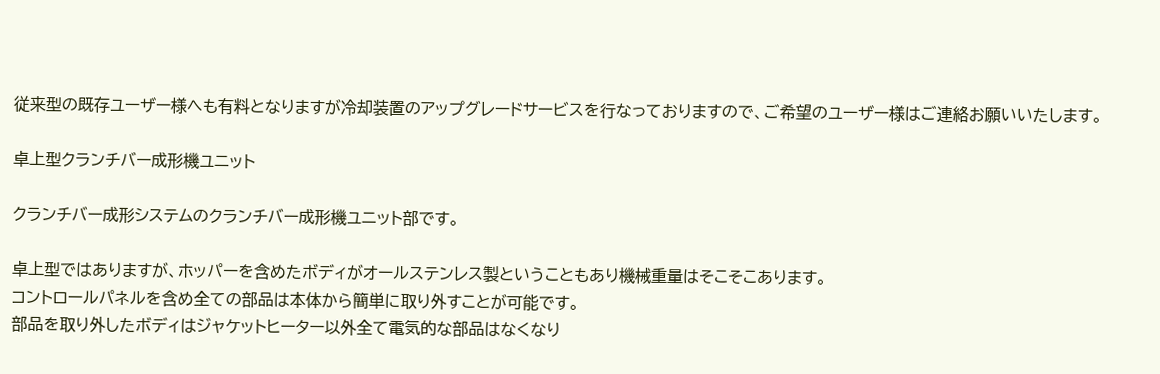従来型の既存ユーザー様へも有料となりますが冷却装置のアップグレードサービスを行なっておりますので、ご希望のユーザー様はご連絡お願いいたします。

卓上型クランチバー成形機ユニット

クランチバー成形システムのクランチバー成形機ユニット部です。

卓上型ではありますが、ホッパーを含めたボディがオールステンレス製ということもあり機械重量はそこそこあります。
コントロールパネルを含め全ての部品は本体から簡単に取り外すことが可能です。
部品を取り外したボディはジャケットヒーター以外全て電気的な部品はなくなり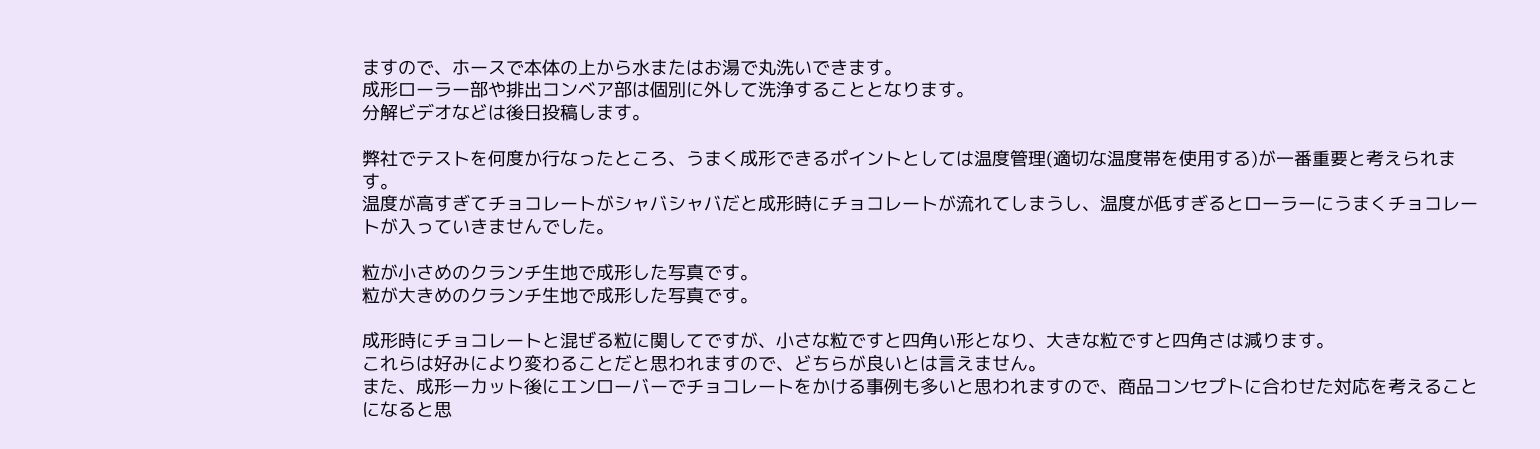ますので、ホースで本体の上から水またはお湯で丸洗いできます。
成形ローラー部や排出コンベア部は個別に外して洗浄することとなります。
分解ビデオなどは後日投稿します。

弊社でテストを何度か行なったところ、うまく成形できるポイントとしては温度管理(適切な温度帯を使用する)が一番重要と考えられます。
温度が高すぎてチョコレートがシャバシャバだと成形時にチョコレートが流れてしまうし、温度が低すぎるとローラーにうまくチョコレートが入っていきませんでした。

粒が小さめのクランチ生地で成形した写真です。
粒が大きめのクランチ生地で成形した写真です。

成形時にチョコレートと混ぜる粒に関してですが、小さな粒ですと四角い形となり、大きな粒ですと四角さは減ります。
これらは好みにより変わることだと思われますので、どちらが良いとは言えません。
また、成形ーカット後にエンローバーでチョコレートをかける事例も多いと思われますので、商品コンセプトに合わせた対応を考えることになると思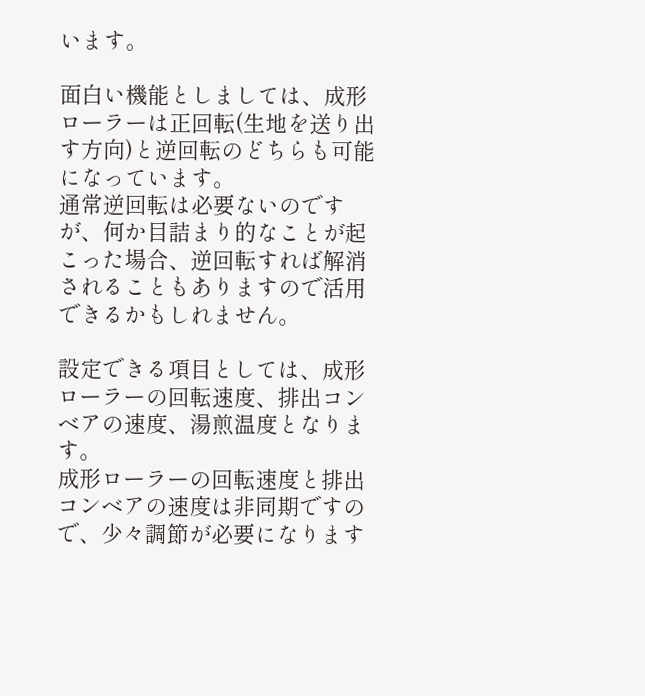います。

面白い機能としましては、成形ローラーは正回転(生地を送り出す方向)と逆回転のどちらも可能になっています。
通常逆回転は必要ないのですが、何か目詰まり的なことが起こった場合、逆回転すれば解消されることもありますので活用できるかもしれません。

設定できる項目としては、成形ローラーの回転速度、排出コンベアの速度、湯煎温度となります。
成形ローラーの回転速度と排出コンベアの速度は非同期ですので、少々調節が必要になります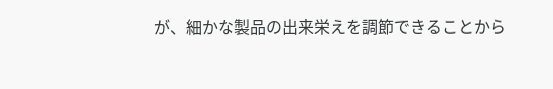が、細かな製品の出来栄えを調節できることから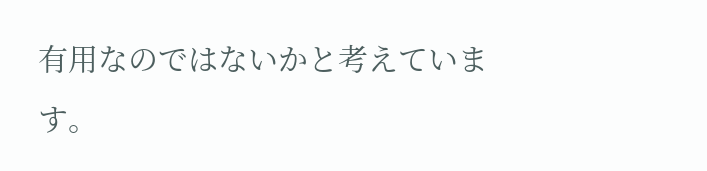有用なのではないかと考えています。